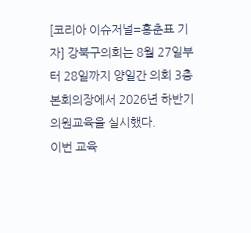[코리아 이슈저널=홍춘표 기자] 강북구의회는 8월 27일부터 28일까지 양일간 의회 3층 본회의장에서 2026년 하반기 의원교육을 실시했다.
이번 교육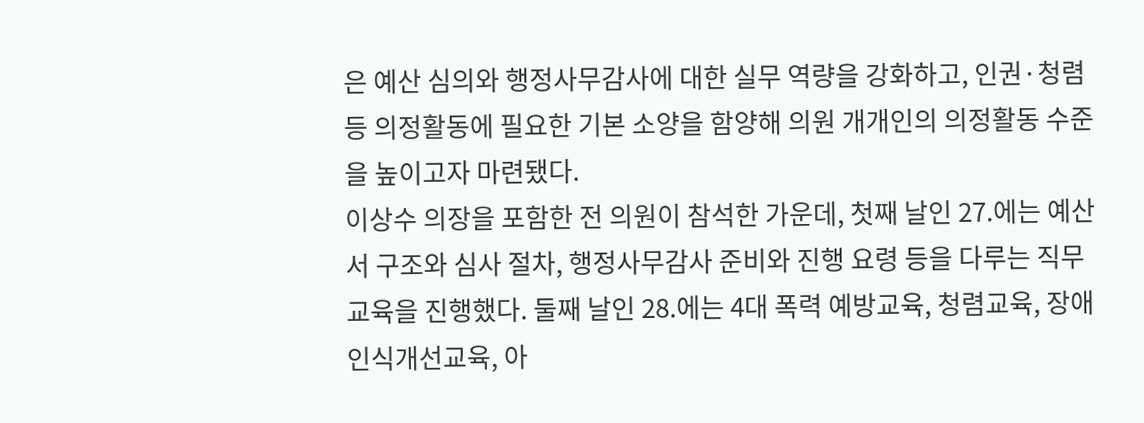은 예산 심의와 행정사무감사에 대한 실무 역량을 강화하고, 인권·청렴 등 의정활동에 필요한 기본 소양을 함양해 의원 개개인의 의정활동 수준을 높이고자 마련됐다.
이상수 의장을 포함한 전 의원이 참석한 가운데, 첫째 날인 27.에는 예산서 구조와 심사 절차, 행정사무감사 준비와 진행 요령 등을 다루는 직무교육을 진행했다. 둘째 날인 28.에는 4대 폭력 예방교육, 청렴교육, 장애인식개선교육, 아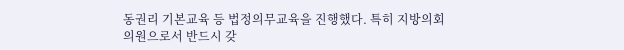동권리 기본교육 등 법정의무교육을 진행했다. 특히 지방의회 의원으로서 반드시 갖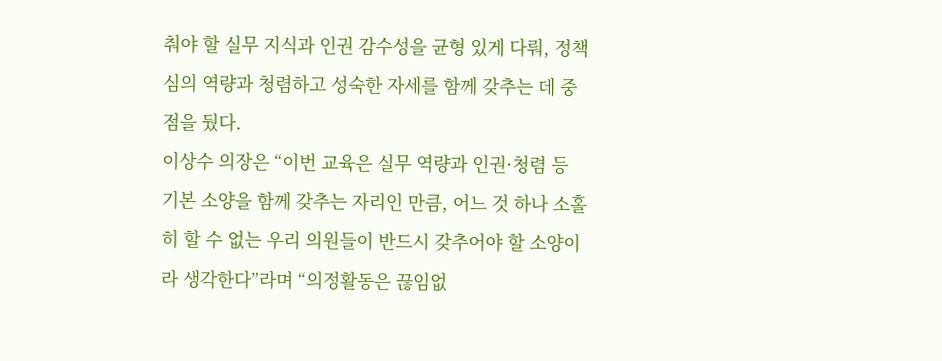춰야 할 실무 지식과 인권 감수성을 균형 있게 다뤄, 정책 심의 역량과 청렴하고 성숙한 자세를 함께 갖추는 데 중점을 뒀다.
이상수 의장은 “이번 교육은 실무 역량과 인권·청렴 등 기본 소양을 함께 갖추는 자리인 만큼, 어느 것 하나 소홀히 할 수 없는 우리 의원들이 반드시 갖추어야 할 소양이라 생각한다”라며 “의정활동은 끊임없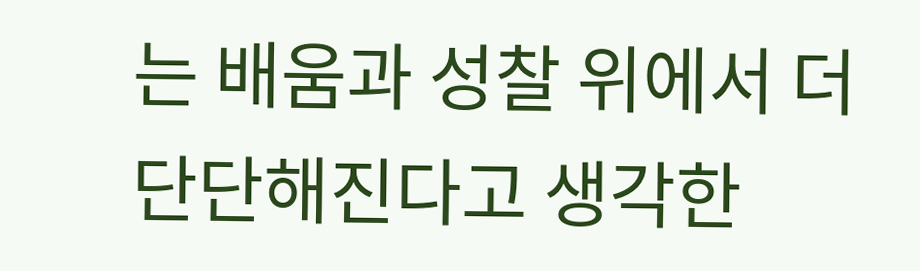는 배움과 성찰 위에서 더 단단해진다고 생각한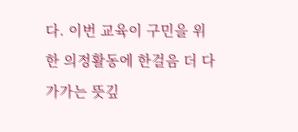다. 이번 교육이 구민을 위한 의정활동에 한걸음 더 다가가는 뜻깊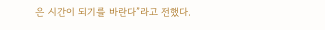은 시간이 되기를 바란다”라고 전했다.